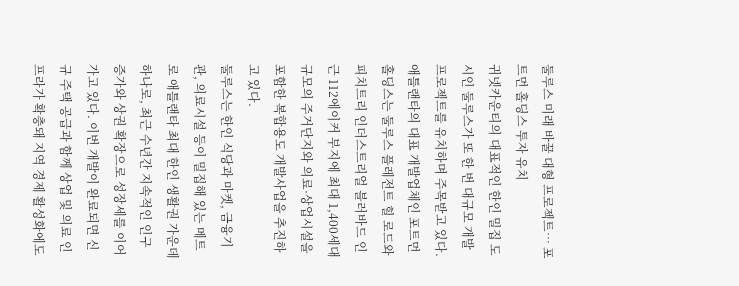둘루스 미래 바꿀 대형 프로젝트… 포트먼 홀딩스 투자 유치
귀넷카운티의 대표적인 한인 밀집 도시인 둘루스가 또 한 번 대규모 개발 프로젝트를 유치하며 주목받고 있다.
애틀랜타의 대표 개발업체인 포트먼 홀딩스는 둘루스 플레전트 힐 로드와 피치트리 인더스트리얼 블러바드 인근 112에이커 부지에 최대 1,400세대 규모의 주거단지와 의료·상업시설을 포함한 복합용도 개발사업을 추진하고 있다.
둘루스는 한인 식당과 마켓, 금융기관, 의료시설 등이 밀집해 있는 메트로 애틀랜타 최대 한인 생활권 가운데 하나로, 최근 수년간 지속적인 인구 증가와 상권 확장으로 성장세를 이어가고 있다. 이번 개발이 완료되면 신규 주택 공급과 함께 상업 및 의료 인프라가 확충돼 지역 경제 활성화에도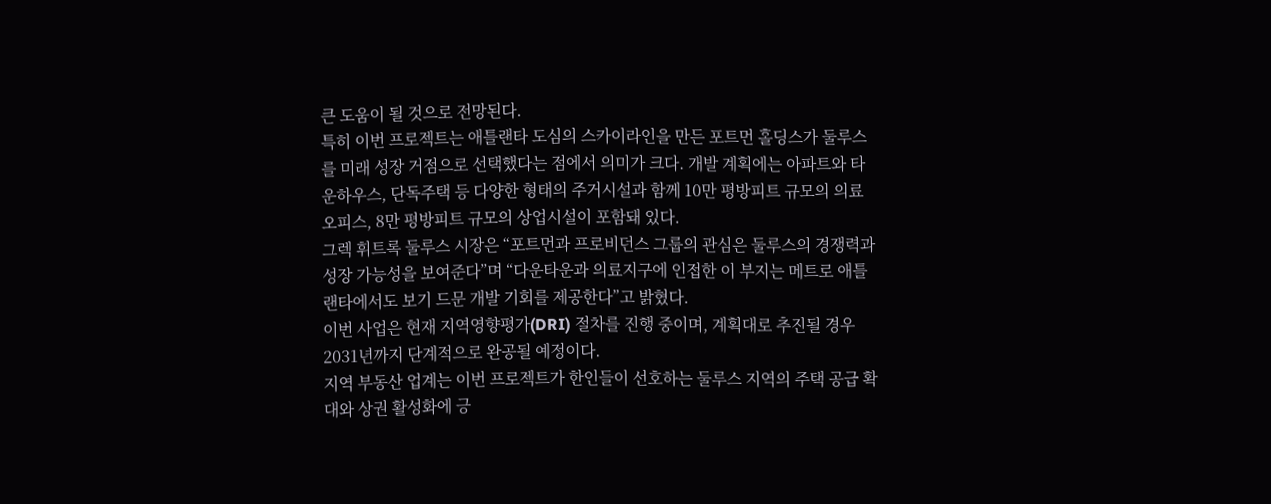큰 도움이 될 것으로 전망된다.
특히 이번 프로젝트는 애틀랜타 도심의 스카이라인을 만든 포트먼 홀딩스가 둘루스를 미래 성장 거점으로 선택했다는 점에서 의미가 크다. 개발 계획에는 아파트와 타운하우스, 단독주택 등 다양한 형태의 주거시설과 함께 10만 평방피트 규모의 의료 오피스, 8만 평방피트 규모의 상업시설이 포함돼 있다.
그렉 휘트록 둘루스 시장은 “포트먼과 프로비던스 그룹의 관심은 둘루스의 경쟁력과 성장 가능성을 보여준다”며 “다운타운과 의료지구에 인접한 이 부지는 메트로 애틀랜타에서도 보기 드문 개발 기회를 제공한다”고 밝혔다.
이번 사업은 현재 지역영향평가(DRI) 절차를 진행 중이며, 계획대로 추진될 경우 2031년까지 단계적으로 완공될 예정이다.
지역 부동산 업계는 이번 프로젝트가 한인들이 선호하는 둘루스 지역의 주택 공급 확대와 상권 활성화에 긍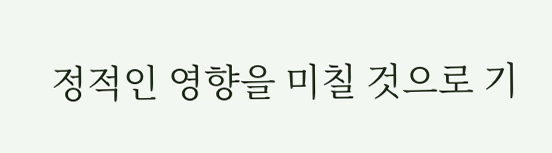정적인 영향을 미칠 것으로 기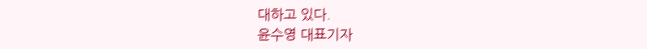대하고 있다.
윤수영 대표기자